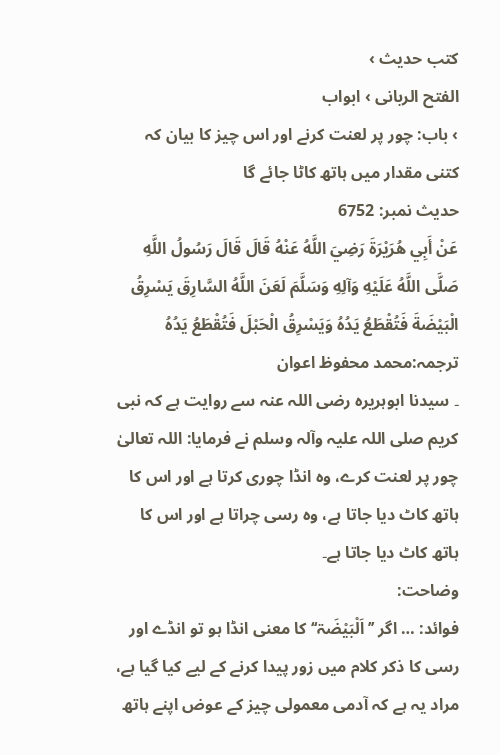کتب حدیث ›
الفتح الربانی › ابواب
› باب: چور پر لعنت کرنے اور اس چیز کا بیان کہ کتنی مقدار میں ہاتھ کاٹا جائے گا
حدیث نمبر: 6752
عَنْ أَبِي هُرَيْرَةَ رَضِيَ اللَّهُ عَنْهُ قَالَ قَالَ رَسُولُ اللَّهِ صَلَّى اللَّهُ عَلَيْهِ وَآلِهِ وَسَلَّمَ لَعَنَ اللَّهُ السَّارِقَ يَسْرِقُ الْبَيْضَةَ فَتُقْطَعُ يَدُهُ وَيَسْرِقُ الْحَبْلَ فَتُقْطَعُ يَدُهُ
ترجمہ:محمد محفوظ اعوان
۔ سیدنا ابوہریرہ رضی اللہ عنہ سے روایت ہے کہ نبی کریم صلی اللہ علیہ وآلہ وسلم نے فرمایا: اللہ تعالیٰ چور پر لعنت کرے، وہ انڈا چوری کرتا ہے اور اس کا ہاتھ کاٹ دیا جاتا ہے، وہ رسی چراتا ہے اور اس کا ہاتھ کاٹ دیا جاتا ہے۔
وضاحت:
فوائد: … اگر ’’اَلْبَیْضَۃ‘‘ کا معنی انڈا ہو تو انڈے اور رسی کا ذکر کلام میں زور پیدا کرنے کے لیے کیا گیا ہے، مراد یہ ہے کہ آدمی معمولی چیز کے عوض اپنے ہاتھ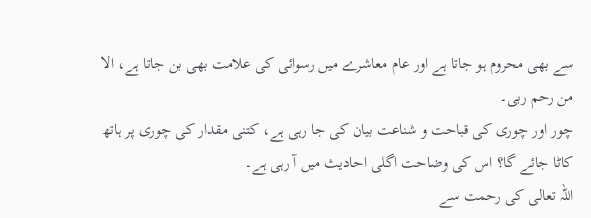سے بھی محروم ہو جاتا ہے اور عام معاشرے میں رسوائی کی علامت بھی بن جاتا ہے، الا من رحم ربی۔
چور اور چوری کی قباحت و شناعت بیان کی جا رہی ہے، کتنی مقدار کی چوری پر ہاتھ کاٹا جائے گا؟ اس کی وضاحت اگلی احادیث میں آ رہی ہے۔
اللہ تعالی کی رحمت سے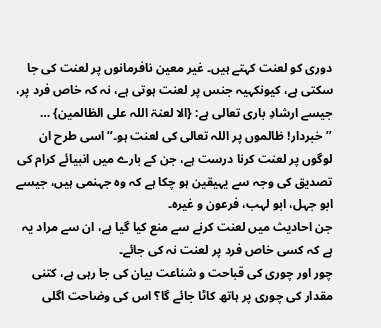دوری کو لعنت کہتے ہیں۔ غیر معین نافرمانوں پر لعنت کی جا سکتی ہے، کیونکہیہ جنس پر لعنت ہوتی ہے، نہ کہ خاص فرد پر، جیسے ارشادِ باری تعالی ہے: {الا لعنۃ اللہ علی الظالمین} … ’’خبردار! ظالموں پر اللہ تعالی کی لعنت ہو۔‘‘ اسی طرح ان لوگوں پر لعنت کرنا درست ہے، جن کے بارے میں انبیائے کرام کی تصدیق کی وجہ سے یہیقین ہو چکا ہے کہ وہ جہنمی ہیں، جیسے ابو جہل، ابو لہب، فرعون و غیرہ۔
جن احادیث میں لعنت کرنے سے منع کیا گیا ہے، ان سے مراد یہ ہے کہ کسی خاص فرد پر لعنت نہ کی جائے۔
چور اور چوری کی قباحت و شناعت بیان کی جا رہی ہے، کتنی مقدار کی چوری پر ہاتھ کاٹا جائے گا؟ اس کی وضاحت اگلی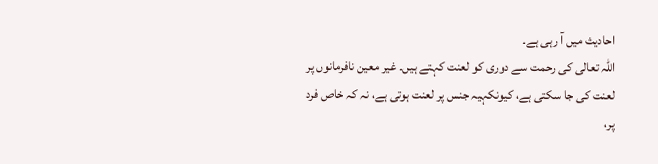احادیث میں آ رہی ہے۔
اللہ تعالی کی رحمت سے دوری کو لعنت کہتے ہیں۔ غیر معین نافرمانوں پر لعنت کی جا سکتی ہے، کیونکہیہ جنس پر لعنت ہوتی ہے، نہ کہ خاص فرد پر،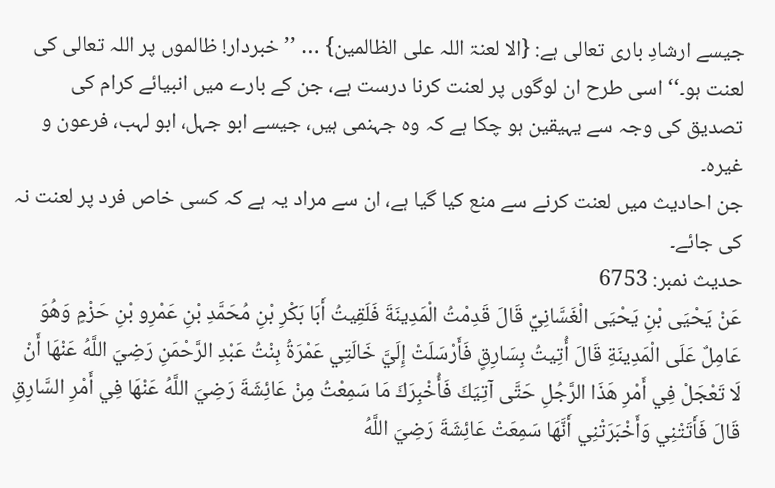جیسے ارشادِ باری تعالی ہے: {الا لعنۃ اللہ علی الظالمین} … ’’خبردار! ظالموں پر اللہ تعالی کی لعنت ہو۔‘‘ اسی طرح ان لوگوں پر لعنت کرنا درست ہے، جن کے بارے میں انبیائے کرام کی تصدیق کی وجہ سے یہیقین ہو چکا ہے کہ وہ جہنمی ہیں، جیسے ابو جہل، ابو لہب، فرعون و غیرہ۔
جن احادیث میں لعنت کرنے سے منع کیا گیا ہے، ان سے مراد یہ ہے کہ کسی خاص فرد پر لعنت نہ کی جائے۔
حدیث نمبر: 6753
عَنْ يَحْيَى بْنِ يَحْيَى الْغَسَّانِيِّ قَالَ قَدِمْتُ الْمَدِينَةَ فَلَقِيتُ أَبَا بَكْرِ بْنِ مُحَمَّدِ بْنِ عَمْرِو بْنِ حَزْمٍ وَهُوَ عَامِلٌ عَلَى الْمَدِينَةِ قَالَ أُتِيتُ بِسَارِقٍ فَأَرْسَلَتْ إِلَيَّ خَالَتِي عَمْرَةُ بِنْتُ عَبْدِ الرَّحْمَنِ رَضِيَ اللَّهُ عَنْهَا أَنْ لَا تَعْجَلْ فِي أَمْرِ هَذَا الرَّجُلِ حَتَّى آتِيَكَ فَأُخْبِرَكَ مَا سَمِعْتُ مِنْ عَائِشَةَ رَضِيَ اللَّهُ عَنْهَا فِي أَمْرِ السَّارِقِ قَالَ فَأَتَتْنِي وَأَخْبَرَتْنِي أَنَّهَا سَمِعَتْ عَائِشَةَ رَضِيَ اللَّهُ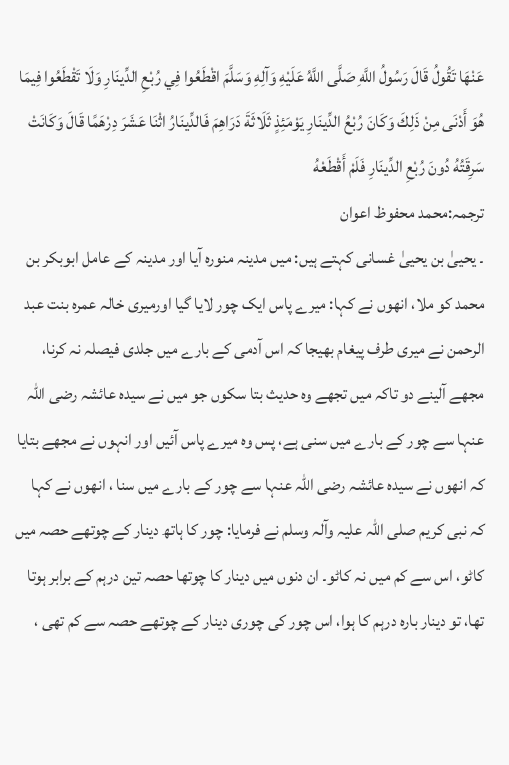عَنْهَا تَقُولُ قَالَ رَسُولُ اللَّهِ صَلَّى اللَّهُ عَلَيْهِ وَآلِهِ وَسَلَّمَ اقْطَعُوا فِي رُبْعِ الدِّينَارِ وَلَا تَقْطَعُوا فِيمَا هُوَ أَدْنَى مِنْ ذَلِكَ وَكَانَ رُبْعُ الدِّينَارِ يَوْمَئِذٍ ثَلَاثَةَ دَرَاهِمَ فَالدِّينَارُ اثْنَا عَشَرَ دِرْهَمًا قَالَ وَكَانَتْ سَرِقَتُهُ دُونَ رُبْعِ الدِّينَارِ فَلَمْ أَقْطَعْهُ
ترجمہ:محمد محفوظ اعوان
۔ یحییٰ بن یحییٰ غسانی کہتے ہیں: میں مدینہ منورہ آیا اور مدینہ کے عامل ابوبکر بن محمد کو ملا، انھوں نے کہا: میرے پاس ایک چور لایا گیا اورمیری خالہ عمرہ بنت عبد الرحمن نے میری طرف پیغام بھیجا کہ اس آدمی کے بارے میں جلدی فیصلہ نہ کرنا، مجھے آلینے دو تاکہ میں تجھے وہ حدیث بتا سکوں جو میں نے سیدہ عائشہ رضی اللہ عنہا سے چور کے بارے میں سنی ہے، پس وہ میرے پاس آئیں اور انہوں نے مجھے بتایا کہ انھوں نے سیدہ عائشہ رضی اللہ عنہا سے چور کے بارے میں سنا ، انھوں نے کہا کہ نبی کریم صلی اللہ علیہ وآلہ وسلم نے فرمایا: چور کا ہاتھ دینار کے چوتھے حصہ میں کاٹو، اس سے کم میں نہ کاٹو۔ ان دنوں میں دینار کا چوتھا حصہ تین درہم کے برابر ہوتا تھا، تو دینار بارہ درہم کا ہوا، اس چور کی چوری دینار کے چوتھے حصہ سے کم تھی ،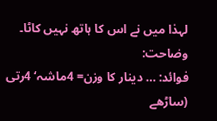لہذا میں نے اس کا ہاتھ نہیں کاٹا۔
وضاحت:
فوائد: … دینار کا وزن= 4ماشہ‘ 4رتی (ساڑھے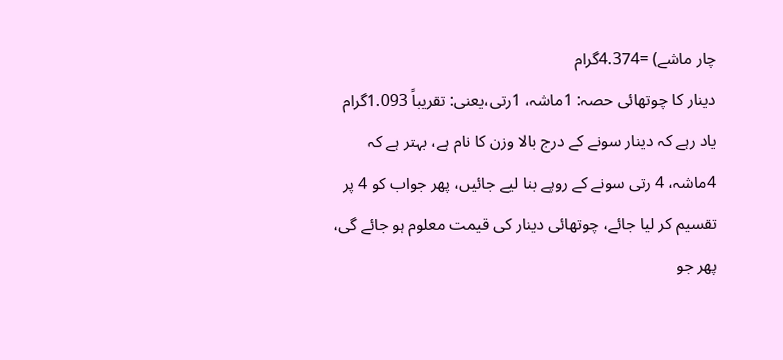چار ماشے) =4.374گرام
دینار کا چوتھائی حصہ: 1ماشہ، 1رتی،یعنی: تقریباً 1.093گرام
یاد رہے کہ دینار سونے کے درج بالا وزن کا نام ہے، بہتر ہے کہ 4ماشہ، 4 رتی سونے کے روپے بنا لیے جائیں، پھر جواب کو 4 پر تقسیم کر لیا جائے، چوتھائی دینار کی قیمت معلوم ہو جائے گی، پھر جو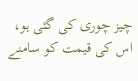چیز چوری کی گئی ہو، اس کی قیمت کو سامنے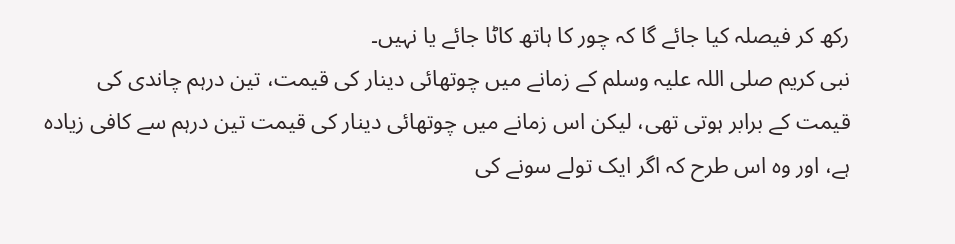رکھ کر فیصلہ کیا جائے گا کہ چور کا ہاتھ کاٹا جائے یا نہیں۔
نبی کریم صلی اللہ علیہ وسلم کے زمانے میں چوتھائی دینار کی قیمت، تین درہم چاندی کی قیمت کے برابر ہوتی تھی، لیکن اس زمانے میں چوتھائی دینار کی قیمت تین درہم سے کافی زیادہ ہے، اور وہ اس طرح کہ اگر ایک تولے سونے کی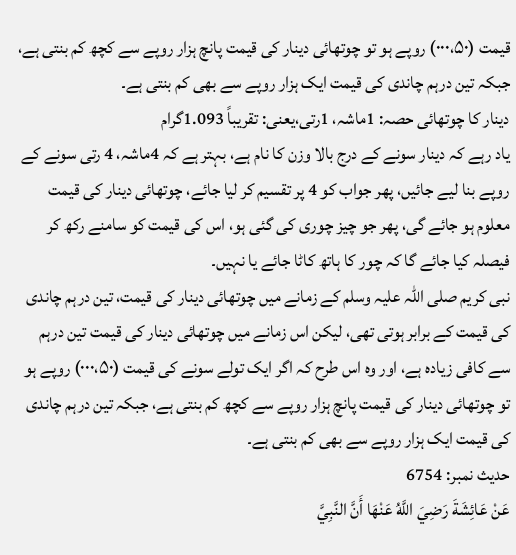قیمت (۰۰۰،۵۰) روپے ہو تو چوتھائی دینار کی قیمت پانچ ہزار روپے سے کچھ کم بنتی ہے، جبکہ تین درہم چاندی کی قیمت ایک ہزار روپے سے بھی کم بنتی ہے۔
دینار کا چوتھائی حصہ: 1ماشہ، 1رتی،یعنی: تقریباً 1.093گرام
یاد رہے کہ دینار سونے کے درج بالا وزن کا نام ہے، بہتر ہے کہ 4ماشہ، 4 رتی سونے کے روپے بنا لیے جائیں، پھر جواب کو 4 پر تقسیم کر لیا جائے، چوتھائی دینار کی قیمت معلوم ہو جائے گی، پھر جو چیز چوری کی گئی ہو، اس کی قیمت کو سامنے رکھ کر فیصلہ کیا جائے گا کہ چور کا ہاتھ کاٹا جائے یا نہیں۔
نبی کریم صلی اللہ علیہ وسلم کے زمانے میں چوتھائی دینار کی قیمت، تین درہم چاندی کی قیمت کے برابر ہوتی تھی، لیکن اس زمانے میں چوتھائی دینار کی قیمت تین درہم سے کافی زیادہ ہے، اور وہ اس طرح کہ اگر ایک تولے سونے کی قیمت (۰۰۰،۵۰) روپے ہو تو چوتھائی دینار کی قیمت پانچ ہزار روپے سے کچھ کم بنتی ہے، جبکہ تین درہم چاندی کی قیمت ایک ہزار روپے سے بھی کم بنتی ہے۔
حدیث نمبر: 6754
عَنْ عَائِشَةَ رَضِيَ اللَّهُ عَنْهَا أَنَّ النَّبِيَّ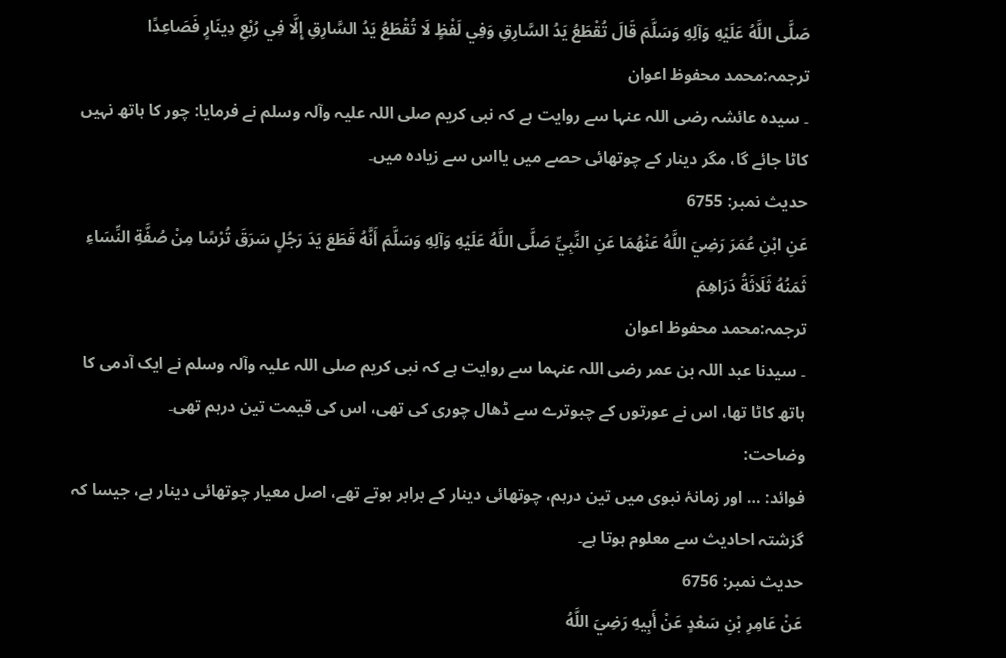صَلَّى اللَّهُ عَلَيْهِ وَآلِهِ وَسَلَّمَ قَالَ تُقْطَعُ يَدُ السَّارِقِ وَفِي لَفْظٍ لَا تُقْطَعُ يَدُ السَّارِقِ إِلَّا فِي رُبْعِ دِينَارٍ فَصَاعِدًا
ترجمہ:محمد محفوظ اعوان
۔ سیدہ عائشہ رضی اللہ عنہا سے روایت ہے کہ نبی کریم صلی اللہ علیہ وآلہ وسلم نے فرمایا: چور کا ہاتھ نہیں کاٹا جائے گا، مگر دینار کے چوتھائی حصے میں یااس سے زیادہ میں۔
حدیث نمبر: 6755
عَنِ ابْنِ عُمَرَ رَضِيَ اللَّهُ عَنْهُمَا عَنِ النَّبِيِّ صَلَّى اللَّهُ عَلَيْهِ وَآلِهِ وَسَلَّمَ أَنَّهُ قَطَعَ يَدَ رَجُلٍ سَرَقَ تُرْسًا مِنْ صُفَّةِ النِّسَاءِ ثَمَنُهُ ثَلَاثَةُ دَرَاهِمَ
ترجمہ:محمد محفوظ اعوان
۔ سیدنا عبد اللہ بن عمر رضی اللہ عنہما سے روایت ہے کہ نبی کریم صلی اللہ علیہ وآلہ وسلم نے ایک آدمی کا ہاتھ کاٹا تھا، اس نے عورتوں کے چبوترے سے ڈھال چوری کی تھی، اس کی قیمت تین درہم تھی۔
وضاحت:
فوائد: … اور زمانۂ نبوی میں تین درہم، چوتھائی دینار کے برابر ہوتے تھے، اصل معیار چوتھائی دینار ہے، جیسا کہ گزشتہ احادیث سے معلوم ہوتا ہے۔
حدیث نمبر: 6756
عَنْ عَامِرِ بْنِ سَعْدٍ عَنْ أَبِيهِ رَضِيَ اللَّهُ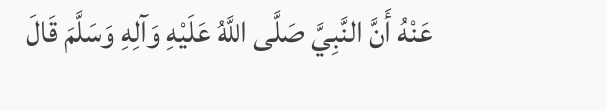عَنْهُ أَنَّ النَّبِيَّ صَلَّى اللَّهُ عَلَيْهِ وَآلِهِ وَسَلَّمَ قَالَ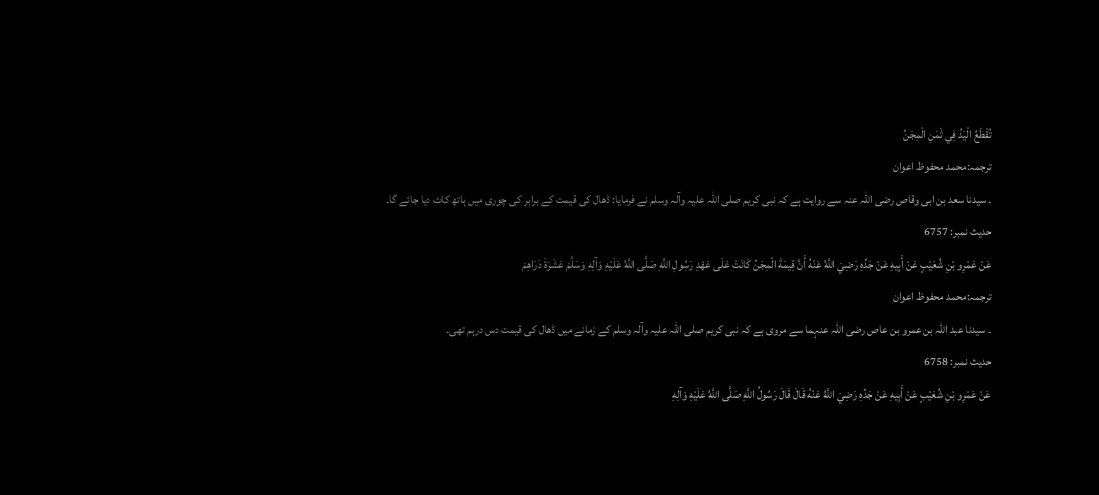تُقْطَعُ الْيَدُ فِي ثَمَنِ الْمِجَنِّ
ترجمہ:محمد محفوظ اعوان
۔ سیدنا سعد بن ابی وقاص رضی اللہ عنہ سے روایت ہے کہ نبی کریم صلی اللہ علیہ وآلہ وسلم نے فرمایا: ڈھال کی قیمت کے برابر کی چوری میں ہاتھ کاٹ دیا جائے گا۔
حدیث نمبر: 6757
عَنْ عَمْرِو بْنِ شُعَيْبٍ عَنْ أَبِيهِ عَنْ جَدِّهِ رَضِيَ اللَّهُ عَنْهُ أَنَّ قِيمَةَ الْمِجَنِّ كَانَتْ عَلَى عَهْدِ رَسُولِ اللَّهِ صَلَّى اللَّهُ عَلَيْهِ وَآلِهِ وَسَلَّمَ عَشَرَةَ دَرَاهِمَ
ترجمہ:محمد محفوظ اعوان
۔ سیدنا عبد اللہ بن عمرو بن عاص رضی اللہ عنہما سے مروی ہے کہ نبی کریم صلی اللہ علیہ وآلہ وسلم کے زمانے میں ڈھال کی قیمت دس درہم تھی۔
حدیث نمبر: 6758
عَنْ عَمْرِو بْنِ شُعَيْبٍ عَنْ أَبِيهِ عَنْ جَدِّهِ رَضِيَ اللَّهُ عَنْهُ قَالَ قَالَ رَسُولُ اللَّهِ صَلَّى اللَّهُ عَلَيْهِ وَآلِهِ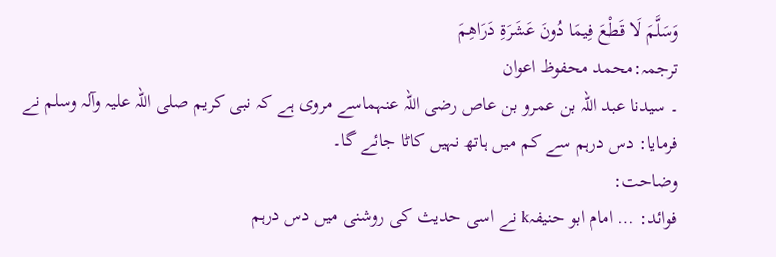وَسَلَّمَ لَا قَطْعَ فِيمَا دُونَ عَشَرَةِ دَرَاهِمَ
ترجمہ:محمد محفوظ اعوان
۔ سیدنا عبد اللہ بن عمرو بن عاص رضی اللہ عنہماسے مروی ہے کہ نبی کریم صلی اللہ علیہ وآلہ وسلم نے فرمایا: دس درہم سے کم میں ہاتھ نہیں کاٹا جائے گا۔
وضاحت:
فوائد: … امام ابو حنیفہk نے اسی حدیث کی روشنی میں دس درہم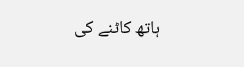ہاتھ کاٹنے کی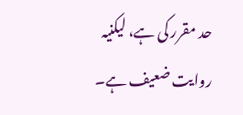حد مقرر کی ہے، لیکنیہ روایت ضعیف ہے۔